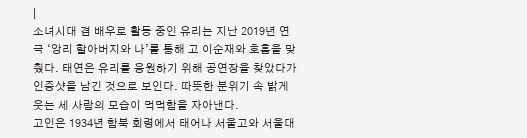|
소녀시대 겸 배우로 활동 중인 유리는 지난 2019년 연극 ‘앙리 할아버지와 나’를 통해 고 이순재와 호흡을 맞췄다. 태연은 유리를 응원하기 위해 공연장을 찾았다가 인증샷을 남긴 것으로 보인다. 따뜻한 분위기 속 밝게 웃는 세 사람의 모습이 먹먹함을 자아낸다.
고인은 1934년 함북 회령에서 태어나 서울고와 서울대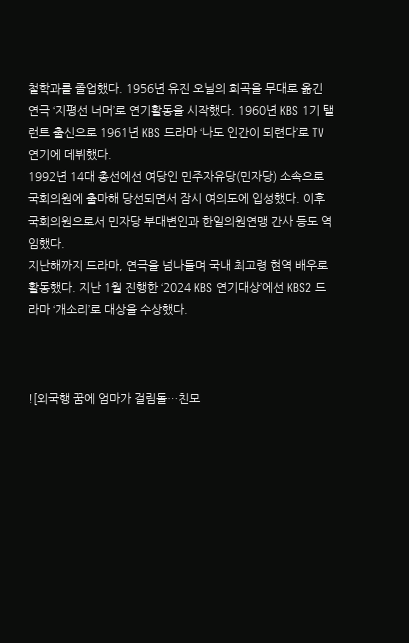철학과를 졸업했다. 1956년 유진 오닐의 희곡을 무대로 옮긴 연극 ‘지평선 너머’로 연기활동을 시작했다. 1960년 KBS 1기 탤런트 출신으로 1961년 KBS 드라마 ‘나도 인간이 되련다’로 TV 연기에 데뷔했다.
1992년 14대 총선에선 여당인 민주자유당(민자당) 소속으로 국회의원에 출마해 당선되면서 잠시 여의도에 입성했다. 이후 국회의원으로서 민자당 부대변인과 한일의원연맹 간사 등도 역임했다.
지난해까지 드라마, 연극을 넘나들며 국내 최고령 현역 배우로 활동했다. 지난 1월 진행한 ‘2024 KBS 연기대상’에선 KBS2 드라마 ‘개소리’로 대상을 수상했다.



![외국행 꿈에 엄마가 걸림돌…친모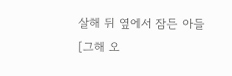살해 뒤 옆에서 잠든 아들[그해 오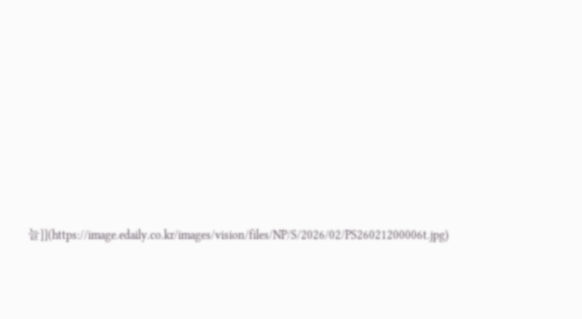늘]](https://image.edaily.co.kr/images/vision/files/NP/S/2026/02/PS26021200006t.jpg)